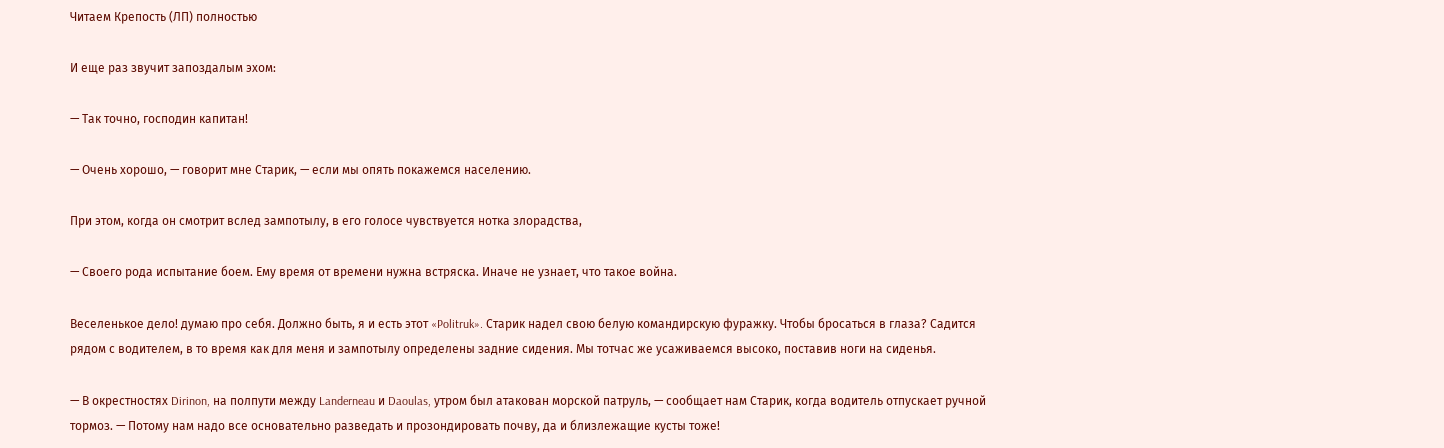Читаем Крепость (ЛП) полностью

И еще раз звучит запоздалым эхом:

— Так точно, господин капитан!

— Очень хорошо, — говорит мне Старик, — если мы опять покажемся населению.

При этом, когда он смотрит вслед зампотылу, в его голосе чувствуется нотка злорадства,

— Своего рода испытание боем. Ему время от времени нужна встряска. Иначе не узнает, что такое война.

Веселенькое дело! думаю про себя. Должно быть, я и есть этот «Politruk». Старик надел свою белую командирскую фуражку. Чтобы бросаться в глаза? Садится рядом с водителем, в то время как для меня и зампотылу определены задние сидения. Мы тотчас же усаживаемся высоко, поставив ноги на сиденья.

— В окрестностях Dirinon, на полпути между Landerneau и Daoulas, утром был атакован морской патруль, — сообщает нам Старик, когда водитель отпускает ручной тормоз. — Потому нам надо все основательно разведать и прозондировать почву, да и близлежащие кусты тоже!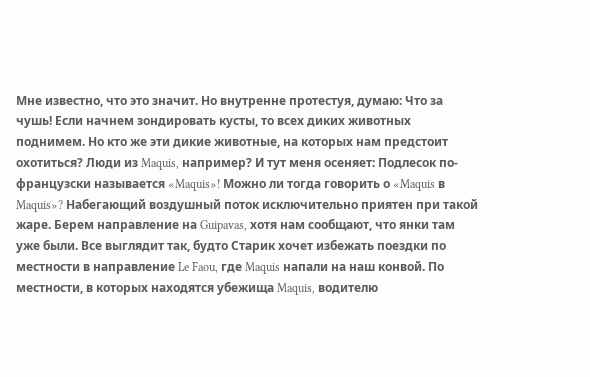Мне известно, что это значит. Но внутренне протестуя, думаю: Что за чушь! Если начнем зондировать кусты, то всех диких животных поднимем. Но кто же эти дикие животные, на которых нам предстоит охотиться? Люди из Maquis, например? И тут меня осеняет: Подлесок по-французски называется «Maquis»! Можно ли тогда говорить о «Maquis в Maquis»? Набегающий воздушный поток исключительно приятен при такой жаре. Берем направление на Guipavas, хотя нам сообщают, что янки там уже были. Все выглядит так, будто Старик хочет избежать поездки по местности в направление Le Faou, где Maquis напали на наш конвой. По местности, в которых находятся убежища Maquis, водителю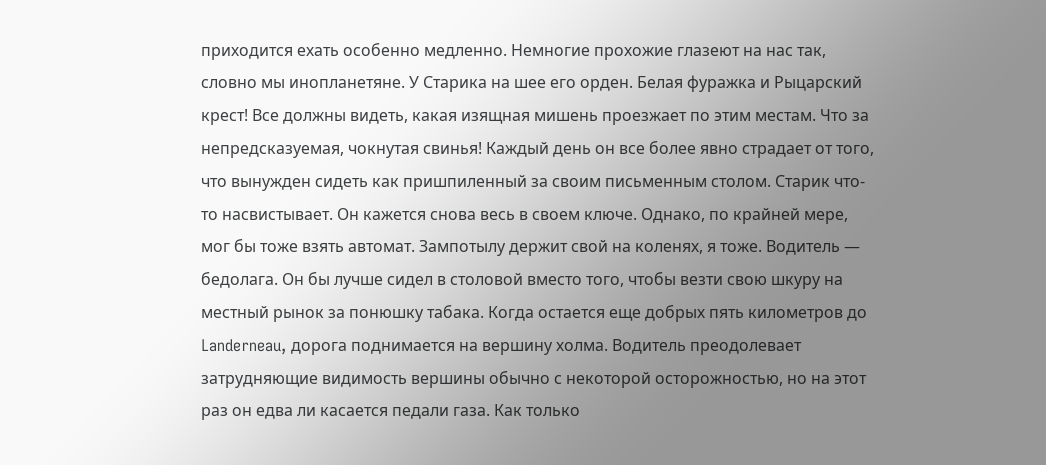приходится ехать особенно медленно. Немногие прохожие глазеют на нас так, словно мы инопланетяне. У Старика на шее его орден. Белая фуражка и Рыцарский крест! Все должны видеть, какая изящная мишень проезжает по этим местам. Что за непредсказуемая, чокнутая свинья! Каждый день он все более явно страдает от того, что вынужден сидеть как пришпиленный за своим письменным столом. Старик что-то насвистывает. Он кажется снова весь в своем ключе. Однако, по крайней мере, мог бы тоже взять автомат. Зампотылу держит свой на коленях, я тоже. Водитель — бедолага. Он бы лучше сидел в столовой вместо того, чтобы везти свою шкуру на местный рынок за понюшку табака. Когда остается еще добрых пять километров до Landerneau, дорога поднимается на вершину холма. Водитель преодолевает затрудняющие видимость вершины обычно с некоторой осторожностью, но на этот раз он едва ли касается педали газа. Как только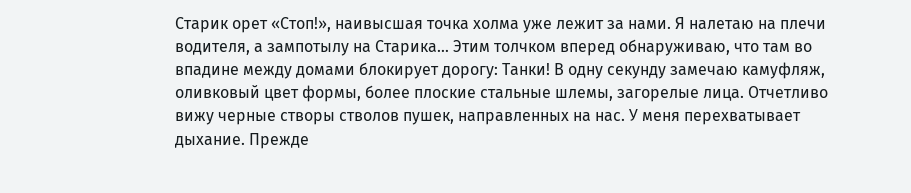Старик орет «Стоп!», наивысшая точка холма уже лежит за нами. Я налетаю на плечи водителя, а зампотылу на Старика… Этим толчком вперед обнаруживаю, что там во впадине между домами блокирует дорогу: Танки! В одну секунду замечаю камуфляж, оливковый цвет формы, более плоские стальные шлемы, загорелые лица. Отчетливо вижу черные створы стволов пушек, направленных на нас. У меня перехватывает дыхание. Прежде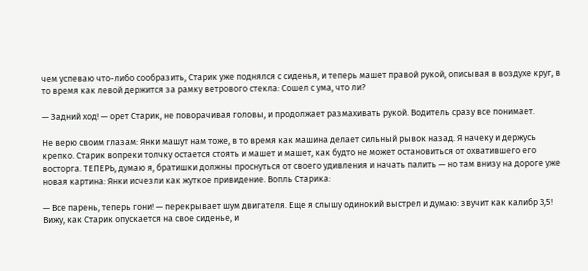чем успеваю что-либо сообразить, Старик уже поднялся с сиденья, и теперь машет правой рукой, описывая в воздухе круг, в то время как левой держится за рамку ветрового стекла: Сошел с ума, что ли?

— Задний ход! — орет Старик, не поворачивая головы, и продолжает размахивать рукой. Водитель сразу все понимает.

Не верю своим глазам: Янки машут нам тоже, в то время как машина делает сильный рывок назад. Я начеку и держусь крепко. Старик вопреки толчку остается стоять и машет и машет, как будто не может остановиться от охватившего его восторга. ТЕПЕРЬ, думаю я, братишки должны проснуться от своего удивления и начать палить — но там внизу на дороге уже новая картина: Янки исчезли как жуткое привидение. Вопль Старика:

— Все парень, теперь гони! — перекрывает шум двигателя. Еще я слышу одинокий выстрел и думаю: звучит как калибр 3,5! Вижу, как Старик опускается на свое сиденье, и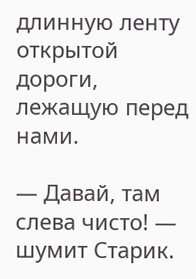длинную ленту открытой дороги, лежащую перед нами.

— Давай, там слева чисто! — шумит Старик.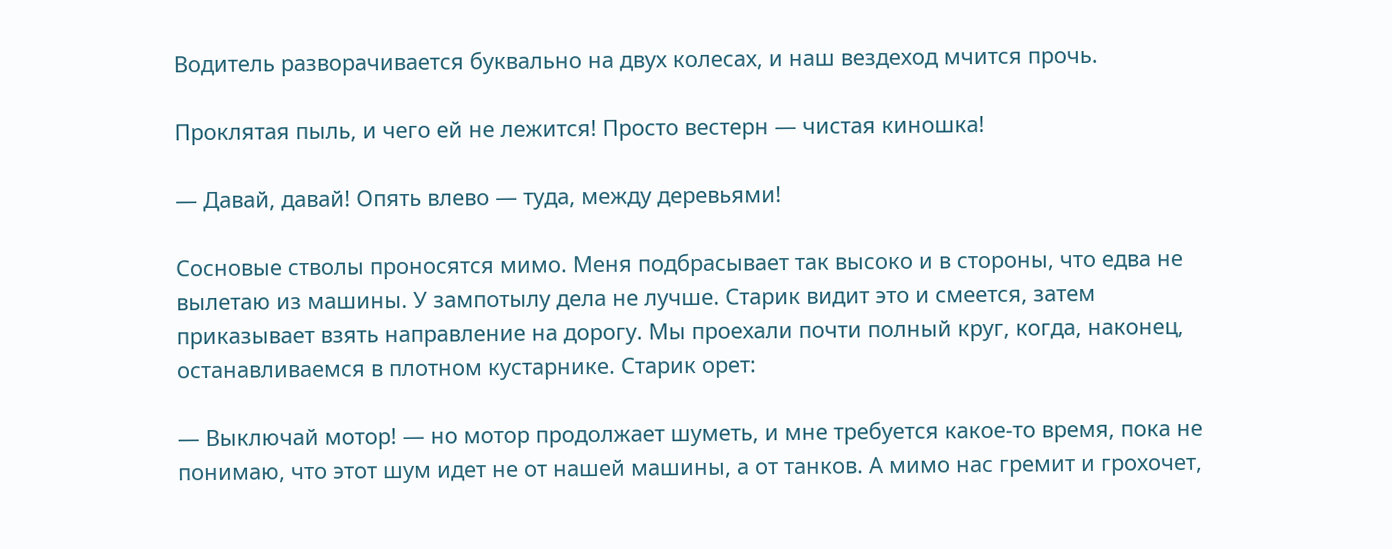Водитель разворачивается буквально на двух колесах, и наш вездеход мчится прочь.

Проклятая пыль, и чего ей не лежится! Просто вестерн — чистая киношка!

— Давай, давай! Опять влево — туда, между деревьями!

Сосновые стволы проносятся мимо. Меня подбрасывает так высоко и в стороны, что едва не вылетаю из машины. У зампотылу дела не лучше. Старик видит это и смеется, затем приказывает взять направление на дорогу. Мы проехали почти полный круг, когда, наконец, останавливаемся в плотном кустарнике. Старик орет:

— Выключай мотор! — но мотор продолжает шуметь, и мне требуется какое-то время, пока не понимаю, что этот шум идет не от нашей машины, а от танков. А мимо нас гремит и грохочет,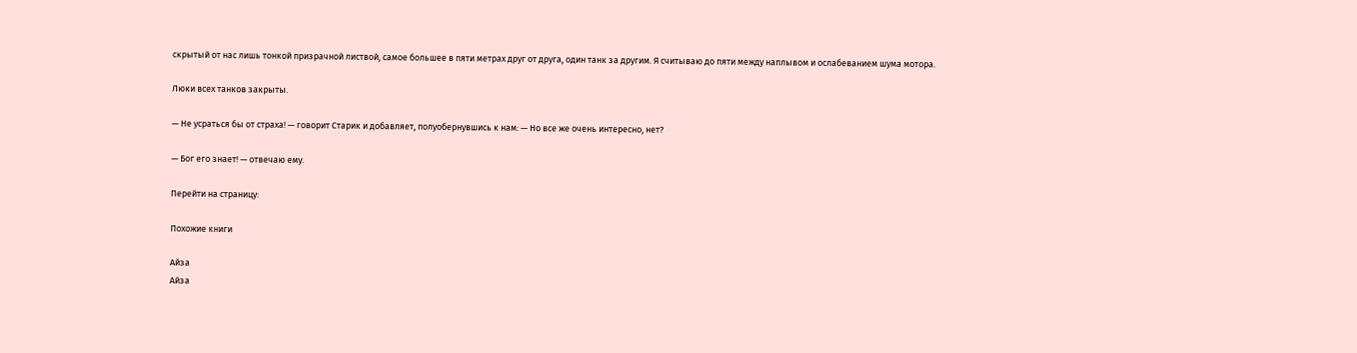скрытый от нас лишь тонкой призрачной листвой, самое большее в пяти метрах друг от друга, один танк за другим. Я считываю до пяти между наплывом и ослабеванием шума мотора.

Люки всех танков закрыты.

— Не усраться бы от страха! — говорит Старик и добавляет, полуобернувшись к нам: — Но все же очень интересно, нет?

— Бог его знает! — отвечаю ему.

Перейти на страницу:

Похожие книги

Айза
Айза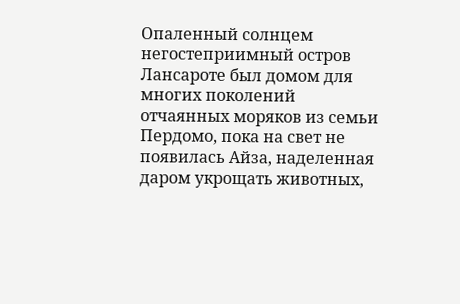Опаленный солнцем негостеприимный остров Лансароте был домом для многих поколений отчаянных моряков из семьи Пердомо, пока на свет не появилась Айза, наделенная даром укрощать животных,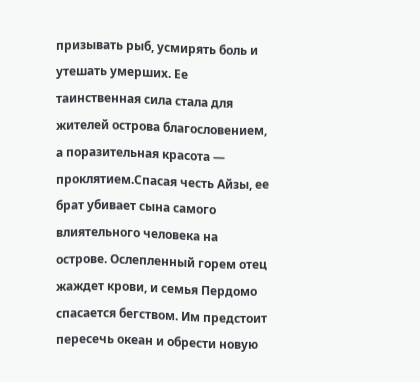призывать рыб, усмирять боль и утешать умерших. Ее таинственная сила стала для жителей острова благословением, а поразительная красота — проклятием.Спасая честь Айзы, ее брат убивает сына самого влиятельного человека на острове. Ослепленный горем отец жаждет крови, и семья Пердомо спасается бегством. Им предстоит пересечь океан и обрести новую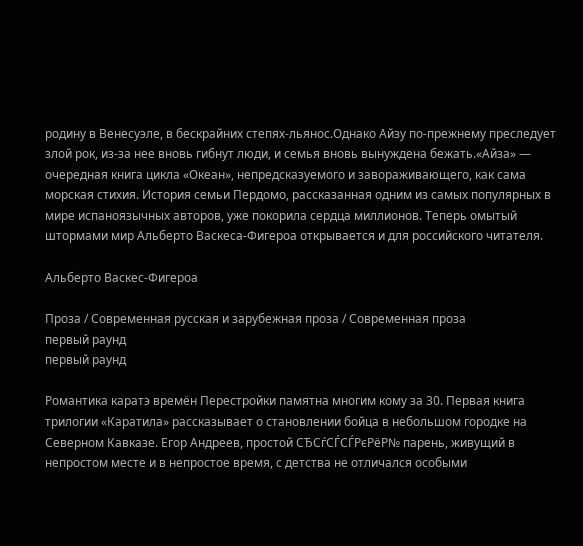родину в Венесуэле, в бескрайних степях-льянос.Однако Айзу по-прежнему преследует злой рок, из-за нее вновь гибнут люди, и семья вновь вынуждена бежать.«Айза» — очередная книга цикла «Океан», непредсказуемого и завораживающего, как сама морская стихия. История семьи Пердомо, рассказанная одним из самых популярных в мире испаноязычных авторов, уже покорила сердца миллионов. Теперь омытый штормами мир Альберто Васкеса-Фигероа открывается и для российского читателя.

Альберто Васкес-Фигероа

Проза / Современная русская и зарубежная проза / Современная проза
первый раунд
первый раунд

Романтика каратэ времён Перестройки памятна многим кому за 30. Первая книга трилогии «Каратила» рассказывает о становлении бойца в небольшом городке на Северном Кавказе. Егор Андреев, простой СЂСѓСЃСЃРєРёР№ парень, живущий в непростом месте и в непростое время, с детства не отличался особыми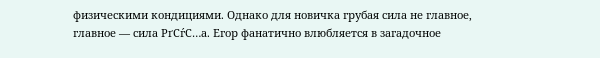физическими кондициями. Однако для новичка грубая сила не главное, главное — сила РґСѓС…а. Егор фанатично влюбляется в загадочное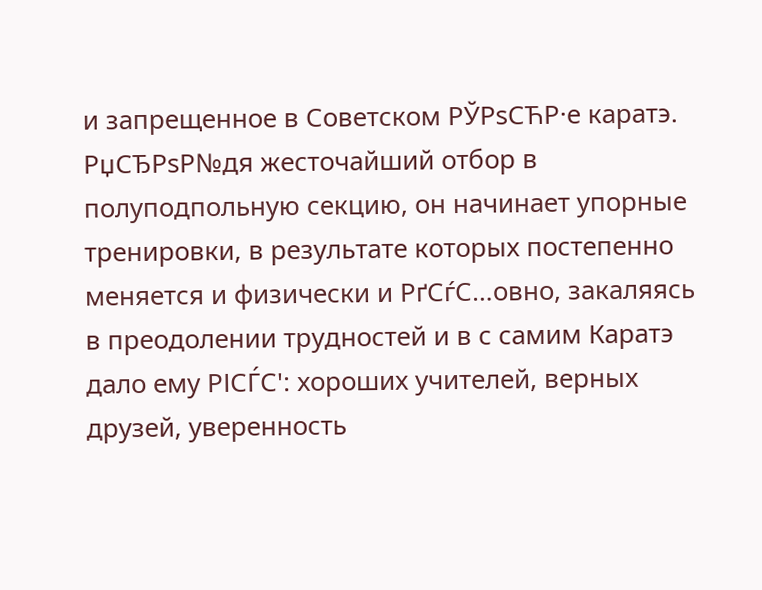и запрещенное в Советском РЎРѕСЋР·е каратэ. РџСЂРѕР№дя жесточайший отбор в полуподпольную секцию, он начинает упорные тренировки, в результате которых постепенно меняется и физически и РґСѓС…овно, закаляясь в преодолении трудностей и в с самим Каратэ дало ему РІСЃС': хороших учителей, верных друзей, уверенность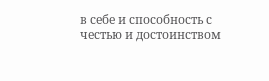в себе и способность с честью и достоинством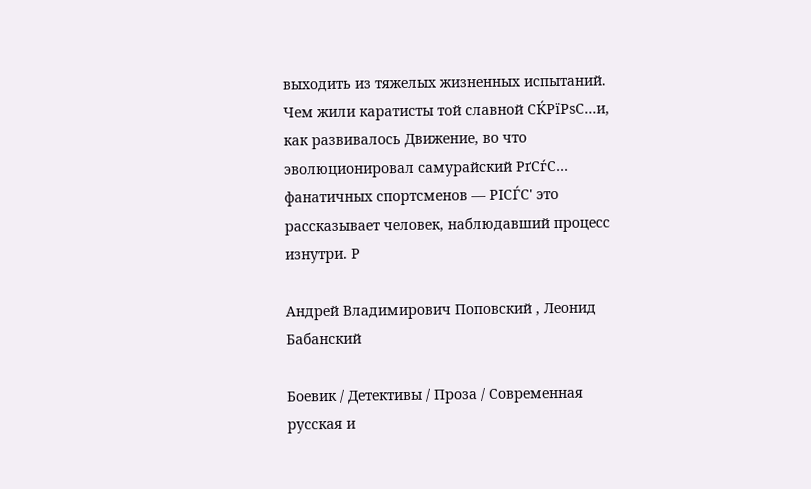выходить из тяжелых жизненных испытаний. Чем жили каратисты той славной СЌРїРѕС…и, как развивалось Движение, во что эволюционировал самурайский РґСѓС… фанатичных спортсменов — РІСЃС' это рассказывает человек, наблюдавший процесс изнутри. Р

Андрей Владимирович Поповский , Леонид Бабанский

Боевик / Детективы / Проза / Современная русская и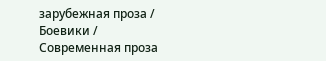зарубежная проза / Боевики / Современная проза